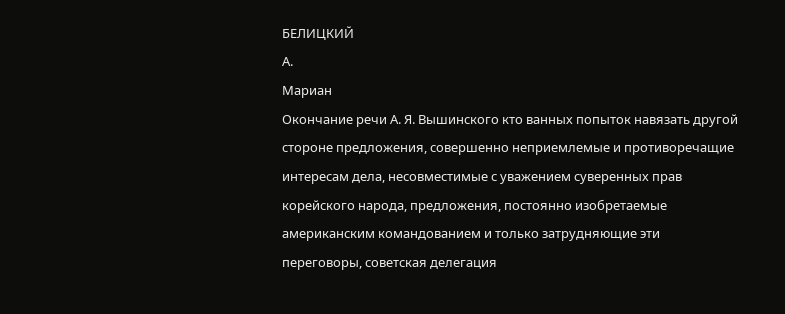БЕЛИЦКИЙ
А.
Мариан
Окончание речи А. Я. Вышинского кто ванных попыток навязать другой стороне предложения, совершенно неприемлемые и противоречащие интересам дела, несовместимые с уважением суверенных прав корейского народа, предложения, постоянно изобретаемые американским командованием и только затрудняющие эти переговоры, советская делегация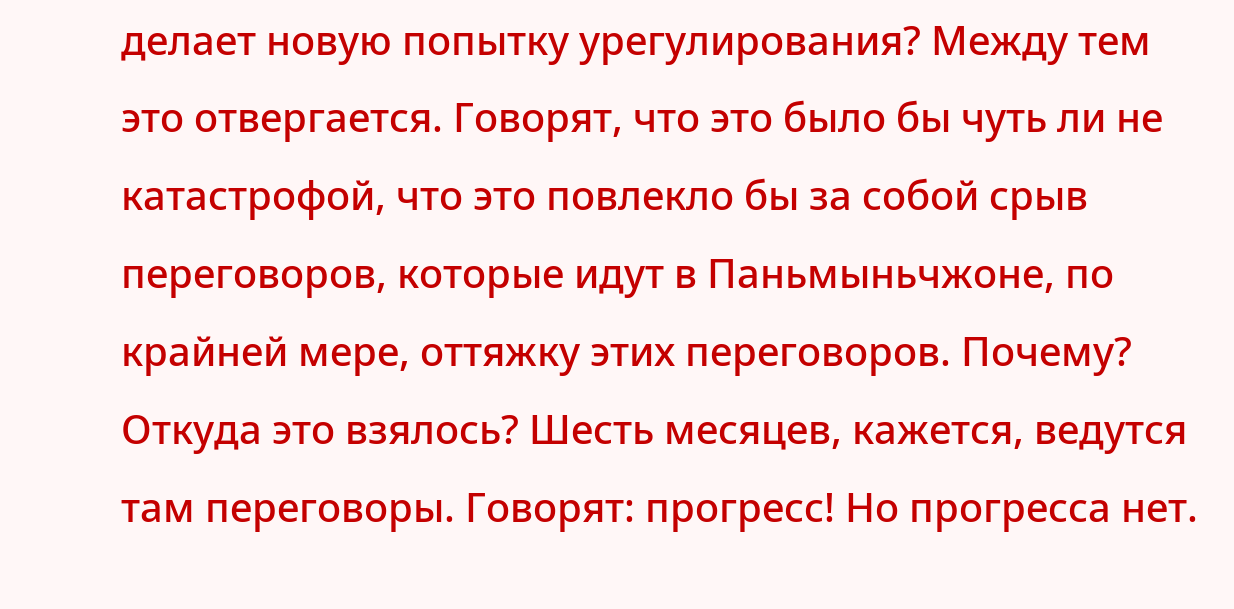делает новую попытку урегулирования? Между тем это отвергается. Говорят, что это было бы чуть ли не катастрофой, что это повлекло бы за собой срыв переговоров, которые идут в Паньмыньчжоне, по крайней мере, оттяжку этих переговоров. Почему? Откуда это взялось? Шесть месяцев, кажется, ведутся там переговоры. Говорят: прогресс! Но прогресса нет.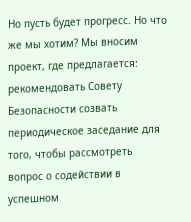Но пусть будет прогресс. Но что же мы хотим? Мы вносим проект, где предлагается: рекомендовать Совету Безопасности созвать периодическое заседание для того, чтобы рассмотреть вопрос о содействии в успешном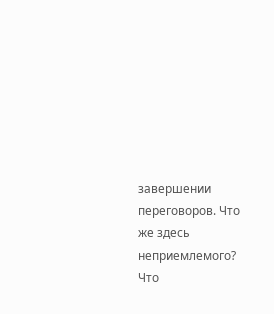завершении переговоров. Что же здесь неприемлемого? Что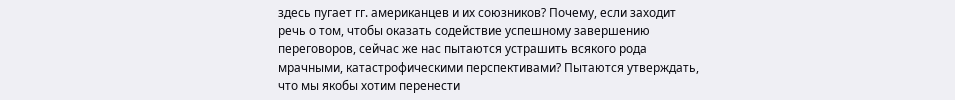здесь пугает гг. американцев и их союзников? Почему, если заходит речь о том, чтобы оказать содействие успешному завершению переговоров, сейчас же нас пытаются устрашить всякого рода мрачными, катастрофическими перспективами? Пытаются утверждать, что мы якобы хотим перенести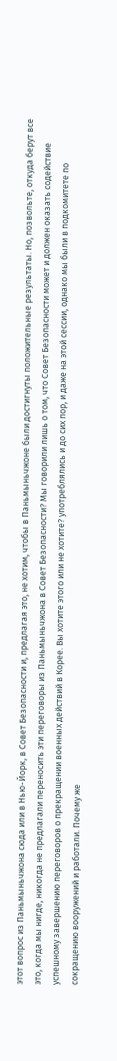этот вопрос из Паньмыньчжона сюда или в Нью-Йорк, в Совет Безопасности и, предлагая это, не хотим, чтобы в Паньмыньчжоне были достигнуты положительные результаты. Но, позвольте, откуда берут все это, когда мы нигде, никогда не предлагали переносить эти переговоры из Паньмыньчжона в Совет Безопасности? Мы говорили лишь о том, что Совет Безопасности может и должен оказать содействие успешному завершению переговоров о прекращении военных действий в Корее. Вы хотите этого или не хотите? употреблялись и до сих пор, и даже на этой сессии, однако мы были в подкомитете по сокращению вооружений и работали. Почему же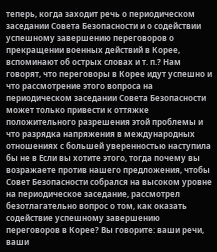теперь, когда заходит речь о периодическом заседании Совета Безопасности и о содействии успешному завершению переговоров о прекращении военных действий в Корее, вспоминают об острых словах и т. п.? Нам говорят, что переговоры в Корее идут успешно и что рассмотрение этого вопроса на периодическом заседании Совета Безопасности может только привести к оттяжке положительного разрешения этой проблемы и что разрядка напряжения в международных отношениях с большей уверенностью наступила бы не в Если вы хотите этого, тогда почему вы возражаете против нашего предложения, чтобы Совет Безопасности собрался на высоком уровне на периодическое заседание, рассмотрел безотлагательно вопрос о том, как оказать содействие успешному завершению переговоров в Корее? Вы говорите: ваши речи, ваши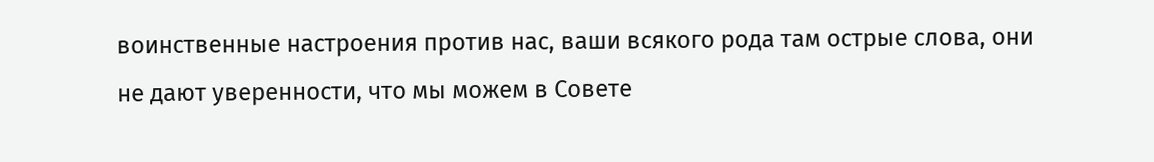воинственные настроения против нас, ваши всякого рода там острые слова, они не дают уверенности, что мы можем в Совете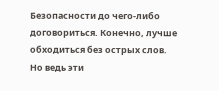Безопасности до чего-либо договориться. Конечно, лучше обходиться без острых слов. Но ведь эти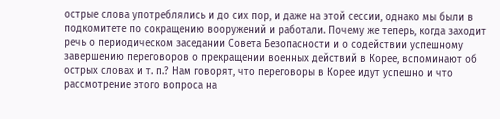острые слова употреблялись и до сих пор, и даже на этой сессии, однако мы были в подкомитете по сокращению вооружений и работали. Почему же теперь, когда заходит речь о периодическом заседании Совета Безопасности и о содействии успешному завершению переговоров о прекращении военных действий в Корее, вспоминают об острых словах и т. п.? Нам говорят, что переговоры в Корее идут успешно и что рассмотрение этого вопроса на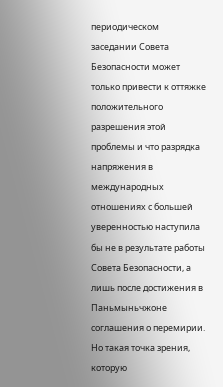периодическом заседании Совета Безопасности может только привести к оттяжке положительного разрешения этой проблемы и что разрядка напряжения в международных отношениях с большей уверенностью наступила бы не в результате работы Совета Безопасности, а лишь после достижения в Паньмыньчжоне соглашения о перемирии. Но такая точка зрения, которую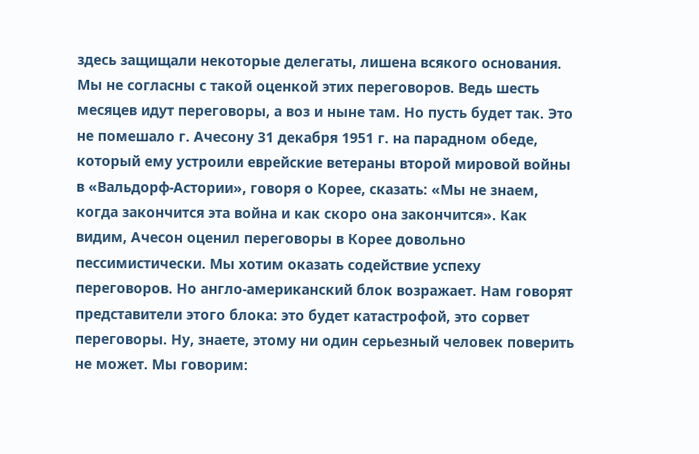здесь защищали некоторые делегаты, лишена всякого основания. Мы не согласны с такой оценкой этих переговоров. Ведь шесть месяцев идут переговоры, а воз и ныне там. Но пусть будет так. Это не помешало г. Ачесону 31 декабря 1951 г. на парадном обеде, который ему устроили еврейские ветераны второй мировой войны в «Вальдорф-Астории», говоря о Корее, сказать: «Мы не знаем, когда закончится эта война и как скоро она закончится». Как видим, Ачесон оценил переговоры в Корее довольно пессимистически. Мы хотим оказать содействие успеху переговоров. Но англо-американский блок возражает. Нам говорят представители этого блока: это будет катастрофой, это сорвет переговоры. Ну, знаете, этому ни один серьезный человек поверить не может. Мы говорим: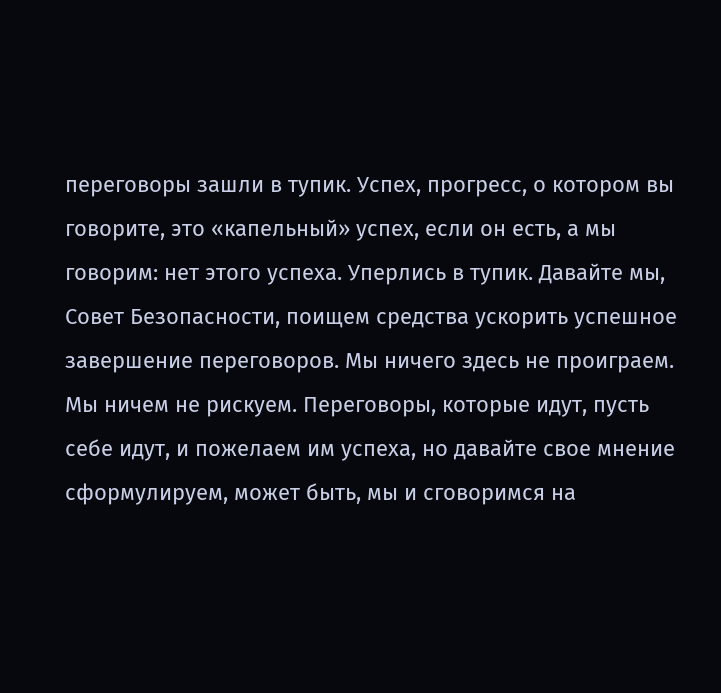переговоры зашли в тупик. Успех, прогресс, о котором вы говорите, это «капельный» успех, если он есть, а мы говорим: нет этого успеха. Уперлись в тупик. Давайте мы, Совет Безопасности, поищем средства ускорить успешное завершение переговоров. Мы ничего здесь не проиграем. Мы ничем не рискуем. Переговоры, которые идут, пусть себе идут, и пожелаем им успеха, но давайте свое мнение сформулируем, может быть, мы и сговоримся на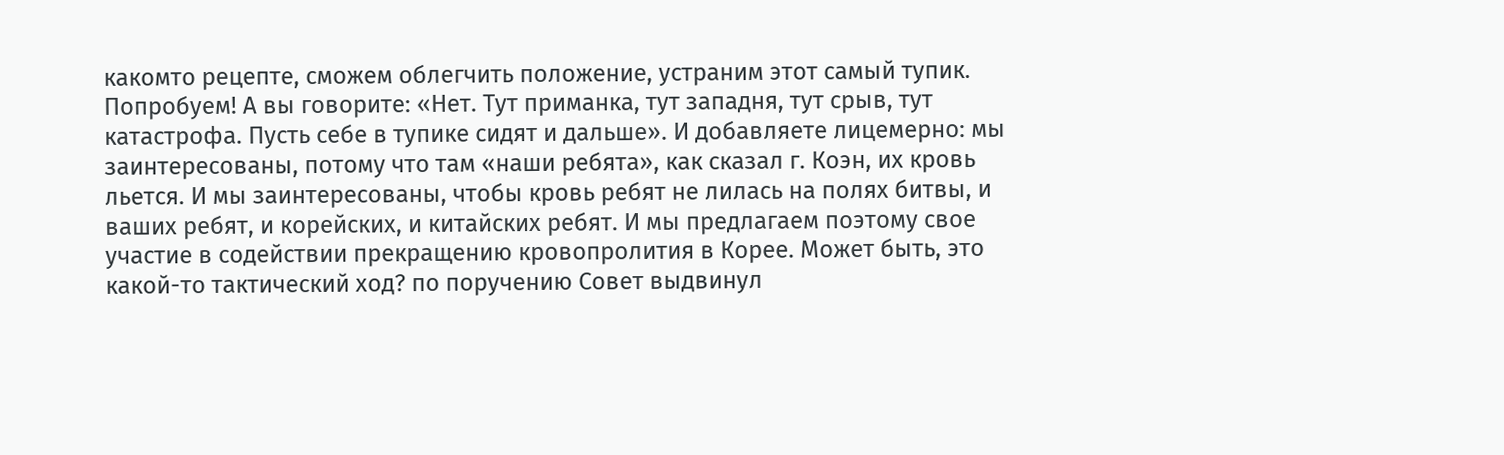какомто рецепте, сможем облегчить положение, устраним этот самый тупик. Попробуем! А вы говорите: «Нет. Тут приманка, тут западня, тут срыв, тут катастрофа. Пусть себе в тупике сидят и дальше». И добавляете лицемерно: мы заинтересованы, потому что там «наши ребята», как сказал г. Коэн, их кровь льется. И мы заинтересованы, чтобы кровь ребят не лилась на полях битвы, и ваших ребят, и корейских, и китайских ребят. И мы предлагаем поэтому свое участие в содействии прекращению кровопролития в Корее. Может быть, это какой-то тактический ход? по поручению Совет выдвинул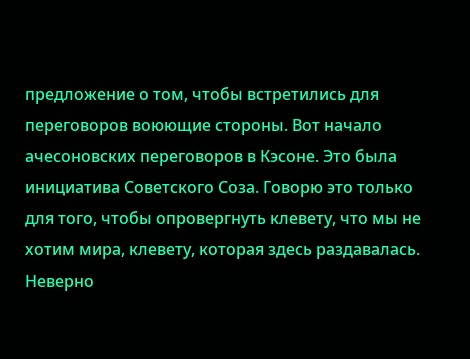предложение о том, чтобы встретились для переговоров воюющие стороны. Вот начало ачесоновских переговоров в Кэсоне. Это была инициатива Советского Соза. Говорю это только для того, чтобы опровергнуть клевету, что мы не хотим мира, клевету, которая здесь раздавалась. Неверно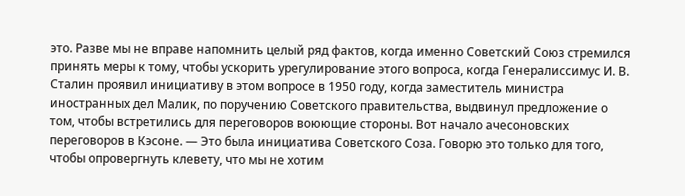это. Разве мы не вправе напомнить целый ряд фактов, когда именно Советский Союз стремился принять меры к тому, чтобы ускорить урегулирование этого вопроса, когда Генералиссимус И. В. Сталин проявил инициативу в этом вопросе в 1950 году, когда заместитель министра иностранных дел Малик, по поручению Советского правительства, выдвинул предложение о том, чтобы встретились для переговоров воюющие стороны. Вот начало ачесоновских переговоров в Кэсоне. — Это была инициатива Советского Соза. Говорю это только для того, чтобы опровергнуть клевету, что мы не хотим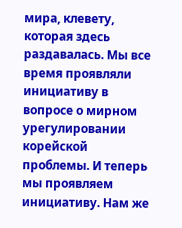мира, клевету, которая здесь раздавалась. Мы все время проявляли инициативу в вопросе о мирном урегулировании корейской проблемы. И теперь мы проявляем инициативу. Нам же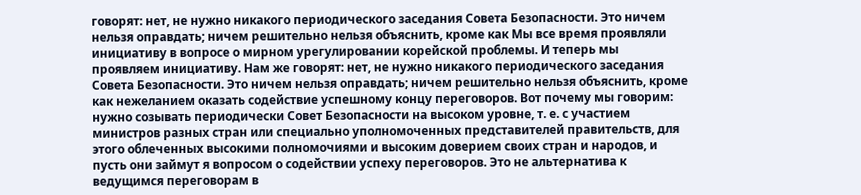говорят: нет, не нужно никакого периодического заседания Совета Безопасности. Это ничем нельзя оправдать; ничем решительно нельзя объяснить, кроме как Мы все время проявляли инициативу в вопросе о мирном урегулировании корейской проблемы. И теперь мы проявляем инициативу. Нам же говорят: нет, не нужно никакого периодического заседания Совета Безопасности. Это ничем нельзя оправдать; ничем решительно нельзя объяснить, кроме как нежеланием оказать содействие успешному концу переговоров. Вот почему мы говорим: нужно созывать периодически Совет Безопасности на высоком уровне, т. е. с участием министров разных стран или специально уполномоченных представителей правительств, для этого облеченных высокими полномочиями и высоким доверием своих стран и народов, и пусть они займут я вопросом о содействии успеху переговоров. Это не альтернатива к ведущимся переговорам в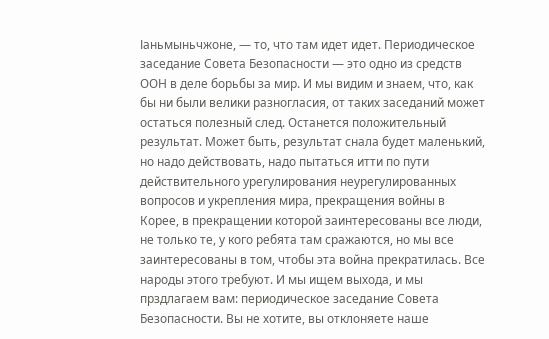Іаньмыньчжоне, — то, что там идет идет. Периодическое заседание Совета Безопасности — это одно из средств ООН в деле борьбы за мир. И мы видим и знаем, что, как бы ни были велики разногласия, от таких заседаний может остаться полезный след. Останется положительный результат. Может быть, результат снала будет маленький, но надо действовать, надо пытаться итти по пути действительного урегулирования неурегулированных вопросов и укрепления мира, прекращения войны в Корее, в прекращении которой заинтересованы все люди, не только те, у кого ребята там сражаются, но мы все заинтересованы в том, чтобы эта война прекратилась. Все народы этого требуют. И мы ищем выхода, и мы прздлагаем вам: периодическое заседание Совета Безопасности. Вы не хотите, вы отклоняете наше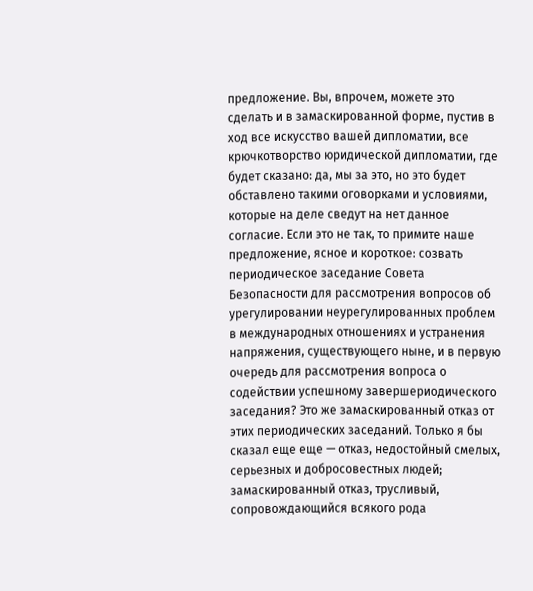предложение. Вы, впрочем, можете это сделать и в замаскированной форме, пустив в ход все искусство вашей дипломатии, все крючкотворство юридической дипломатии, где будет сказано: да, мы за это, но это будет обставлено такими оговорками и условиями, которые на деле сведут на нет данное согласие. Если это не так, то примите наше предложение, ясное и короткое: созвать периодическое заседание Совета Безопасности для рассмотрения вопросов об урегулировании неурегулированных проблем в международных отношениях и устранения напряжения, существующего ныне, и в первую очередь для рассмотрения вопроса о содействии успешному завершериодического заседания? Это же замаскированный отказ от этих периодических заседаний. Только я бы сказал еще еще — отказ, недостойный смелых, серьезных и добросовестных людей; замаскированный отказ, трусливый, сопровождающийся всякого рода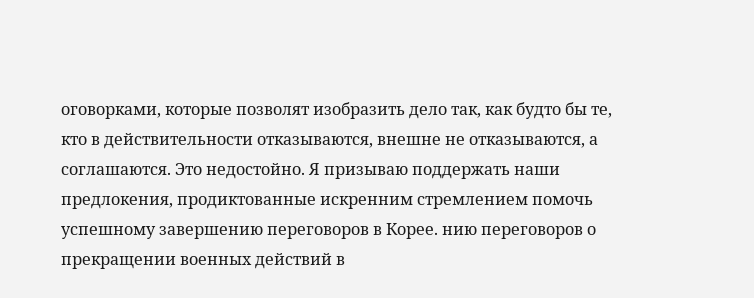оговорками, которые позволят изобразить дело так, как будто бы те, кто в действительности отказываются, внешне не отказываются, а соглашаются. Это недостойно. Я призываю поддержать наши предлокения, продиктованные искренним стремлением помочь успешному завершению переговоров в Корее. нию переговоров о прекращении военных действий в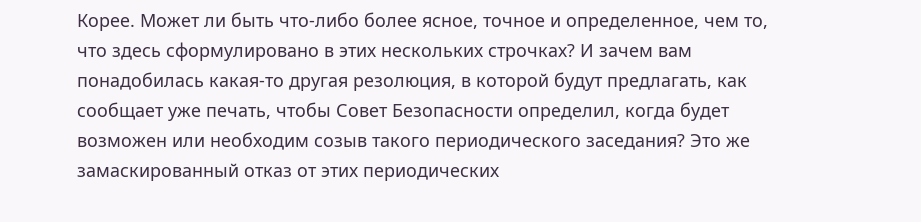Корее. Может ли быть что-либо более ясное, точное и определенное, чем то, что здесь сформулировано в этих нескольких строчках? И зачем вам понадобилась какая-то другая резолюция, в которой будут предлагать, как сообщает уже печать, чтобы Совет Безопасности определил, когда будет возможен или необходим созыв такого периодического заседания? Это же замаскированный отказ от этих периодических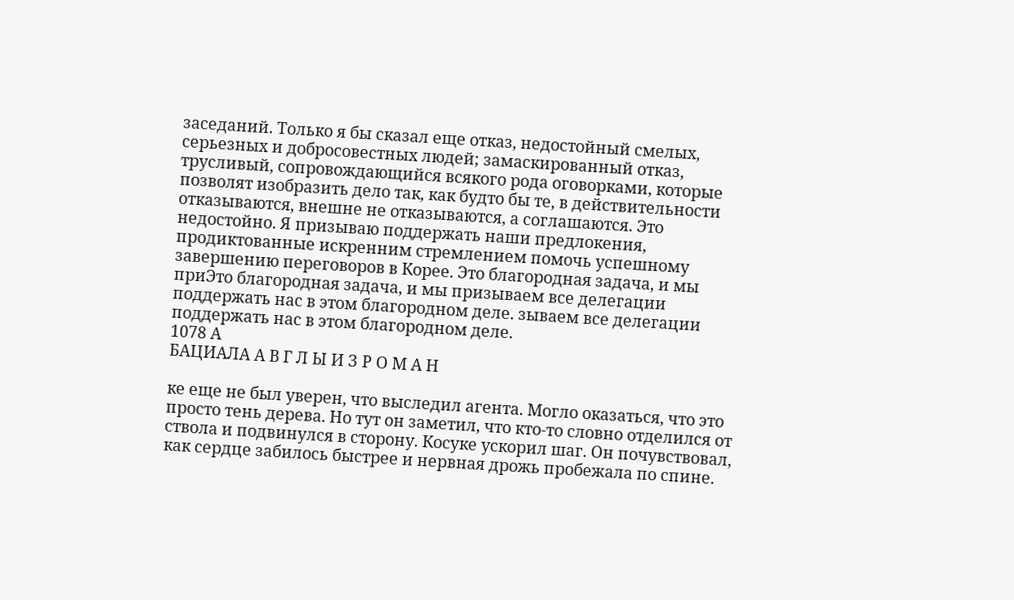заседаний. Только я бы сказал еще отказ, недостойный смелых, серьезных и добросовестных людей; замаскированный отказ, трусливый, сопровождающийся всякого рода оговорками, которые позволят изобразить дело так, как будто бы те, в действительности отказываются, внешне не отказываются, а соглашаются. Это недостойно. Я призываю поддержать наши предлокения, продиктованные искренним стремлением помочь успешному завершению переговоров в Корее. Это благородная задача, и мы приЭто благородная задача, и мы призываем все делегации поддержать нас в этом благородном деле. зываем все делегации поддержать нас в этом благородном деле.
1078 А
БАЦИАЛА А В Г Л Ы И З Р О М А Н

ке еще не был уверен, что выследил агента. Могло оказаться, что это просто тень дерева. Но тут он заметил, что кто-то словно отделился от ствола и подвинулся в сторону. Косуке ускорил шаг. Он почувствовал, как сердце забилось быстрее и нервная дрожь пробежала по спине.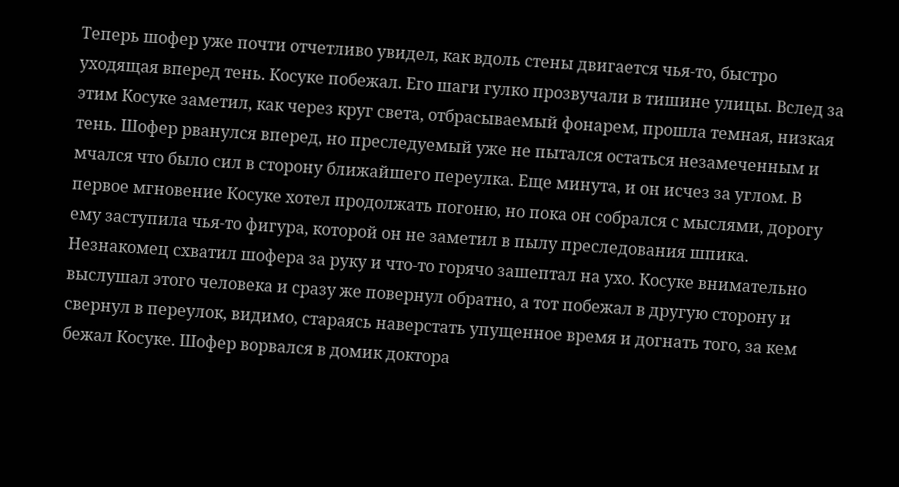Теперь шофер уже почти отчетливо увидел, как вдоль стены двигается чья-то, быстро уходящая вперед тень. Косуке побежал. Его шаги гулко прозвучали в тишине улицы. Вслед за этим Косуке заметил, как через круг света, отбрасываемый фонарем, прошла темная, низкая тень. Шофер рванулся вперед, но преследуемый уже не пытался остаться незамеченным и мчался что было сил в сторону ближайшего переулка. Еще минута, и он исчез за углом. В первое мгновение Косуке хотел продолжать погоню, но пока он собрался с мыслями, дорогу ему заступила чья-то фигура, которой он не заметил в пылу преследования шпика. Незнакомец схватил шофера за руку и что-то горячо зашептал на ухо. Косуке внимательно выслушал этого человека и сразу же повернул обратно, а тот побежал в другую сторону и свернул в переулок, видимо, стараясь наверстать упущенное время и догнать того, за кем бежал Косуке. Шофер ворвался в домик доктора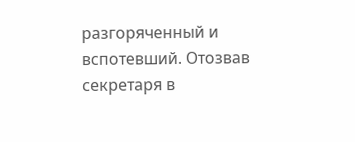разгоряченный и вспотевший. Отозвав секретаря в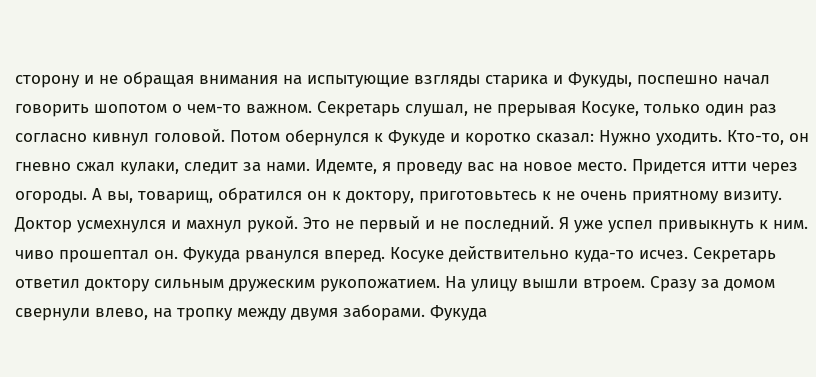сторону и не обращая внимания на испытующие взгляды старика и Фукуды, поспешно начал говорить шопотом о чем-то важном. Секретарь слушал, не прерывая Косуке, только один раз согласно кивнул головой. Потом обернулся к Фукуде и коротко сказал: Нужно уходить. Кто-то, он гневно сжал кулаки, следит за нами. Идемте, я проведу вас на новое место. Придется итти через огороды. А вы, товарищ, обратился он к доктору, приготовьтесь к не очень приятному визиту. Доктор усмехнулся и махнул рукой. Это не первый и не последний. Я уже успел привыкнуть к ним. чиво прошептал он. Фукуда рванулся вперед. Косуке действительно куда-то исчез. Секретарь ответил доктору сильным дружеским рукопожатием. На улицу вышли втроем. Сразу за домом свернули влево, на тропку между двумя заборами. Фукуда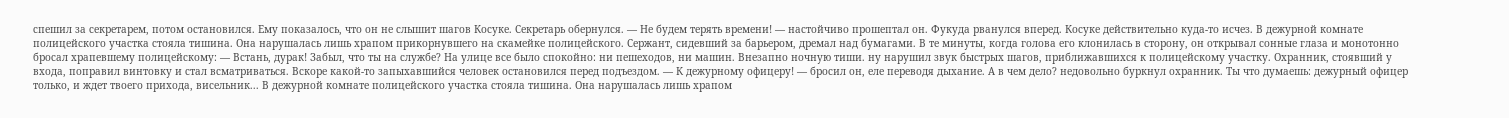спешил за секретарем, потом остановился. Ему показалось, что он не слышит шагов Косуке. Секретарь обернулся. — Не будем терять времени! — настойчиво прошептал он. Фукуда рванулся вперед. Косуке действительно куда-то исчез. В дежурной комнате полицейского участка стояла тишина. Она нарушалась лишь храпом прикорнувшего на скамейке полицейского. Сержант, сидевший за барьером, дремал над бумагами. В те минуты, когда голова его клонилась в сторону, он открывал сонные глаза и монотонно бросал храпевшему полицейскому: — Встань, дурак! Забыл, что ты на службе? На улице все было спокойно: ни пешеходов, ни машин. Внезапно ночную тиши. ну нарушил звук быстрых шагов, приближавшихся к полицейскому участку. Охранник, стоявший у входа, поправил винтовку и стал всматриваться. Вскоре какой-то запыхавшийся человек остановился перед подъездом. — К дежурному офицеру! — бросил он, еле переводя дыхание. А в чем дело? недовольно буркнул охранник. Ты что думаешь: дежурный офицер только, и ждет твоего прихода, висельник... В дежурной комнате полицейского участка стояла тишина. Она нарушалась лишь храпом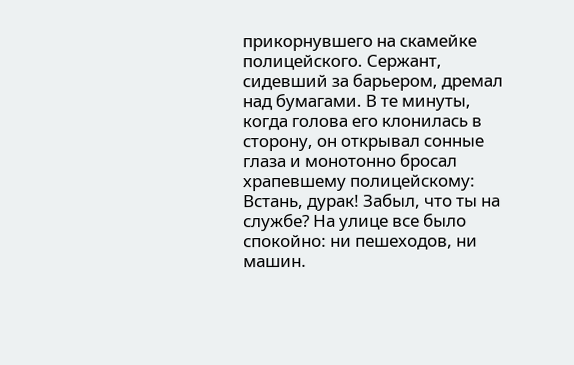прикорнувшего на скамейке полицейского. Сержант, сидевший за барьером, дремал над бумагами. В те минуты, когда голова его клонилась в сторону, он открывал сонные глаза и монотонно бросал храпевшему полицейскому: Встань, дурак! Забыл, что ты на службе? На улице все было спокойно: ни пешеходов, ни машин.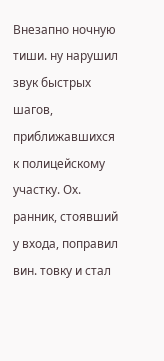Внезапно ночную тиши. ну нарушил звук быстрых шагов, приближавшихся к полицейскому участку. Ох. ранник, стоявший у входа, поправил вин. товку и стал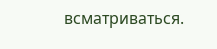всматриваться.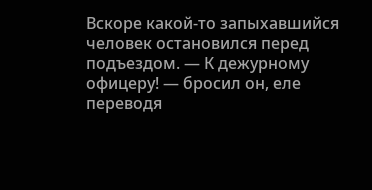Вскоре какой-то запыхавшийся человек остановился перед подъездом. — К дежурному офицеру! — бросил он, еле переводя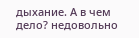дыхание. А в чем дело? недовольно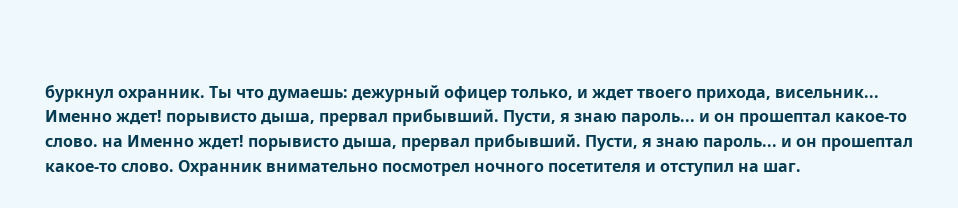буркнул охранник. Ты что думаешь: дежурный офицер только, и ждет твоего прихода, висельник... Именно ждет! порывисто дыша, прервал прибывший. Пусти, я знаю пароль... и он прошептал какое-то слово. на Именно ждет! порывисто дыша, прервал прибывший. Пусти, я знаю пароль... и он прошептал какое-то слово. Охранник внимательно посмотрел ночного посетителя и отступил на шаг.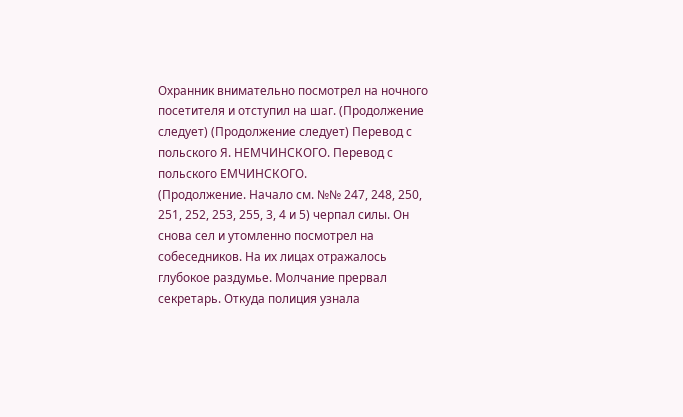Охранник внимательно посмотрел на ночного посетителя и отступил на шаг. (Продолжение следует) (Продолжение следует) Перевод с польского Я. НЕМЧИНСКОГО. Перевод с польского ЕМЧИНСКОГО.
(Продолжение. Начало см. №№ 247, 248, 250, 251, 252, 253, 255, 3, 4 и 5) черпал силы. Он снова сел и утомленно посмотрел на собеседников. На их лицах отражалось глубокое раздумье. Молчание прервал секретарь. Откуда полиция узнала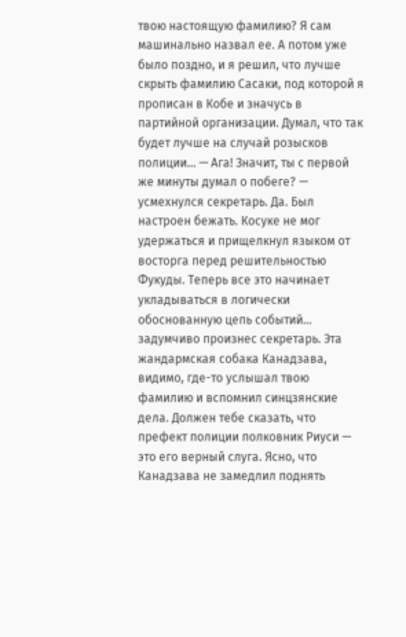твою настоящую фамилию? Я сам машинально назвал ее. А потом уже было поздно, и я решил, что лучше скрыть фамилию Сасаки, под которой я прописан в Кобе и значусь в партийной организации. Думал, что так будет лучше на случай розысков полиции... — Ага! Значит, ты с первой же минуты думал о побеге? — усмехнулся секретарь. Да. Был настроен бежать. Косуке не мог удержаться и прищелкнул языком от восторга перед решительностью Фукуды. Теперь все это начинает укладываться в логически обоснованную цепь событий... задумчиво произнес секретарь. Эта жандармская собака Канадзава, видимо, где-то услышал твою фамилию и вспомнил синцзянские дела. Должен тебе сказать, что префект полиции полковник Риуси — это его верный слуга. Ясно, что Канадзава не замедлил поднять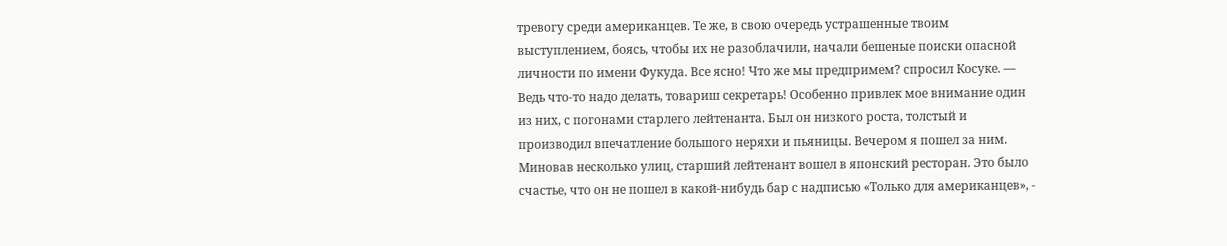тревогу среди американцев. Те же, в свою очередь устрашенные твоим выступлением, боясь, чтобы их не разоблачили, начали бешеные поиски опасной личности по имени Фукуда. Все ясно! Что же мы предпримем? спросил Косуке. — Ведь что-то надо делать, товариш секретарь! Особенно привлек мое внимание один из них, с погонами старлего лейтенанта. Был он низкого роста, толстый и производил впечатление большого неряхи и пьяницы. Вечером я пошел за ним. Миновав несколько улиц, старший лейтенант вошел в японский ресторан. Это было счастье, что он не пошел в какой-нибудь бар с надписью «Только для американцев», -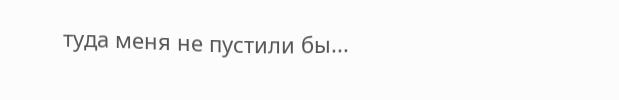туда меня не пустили бы...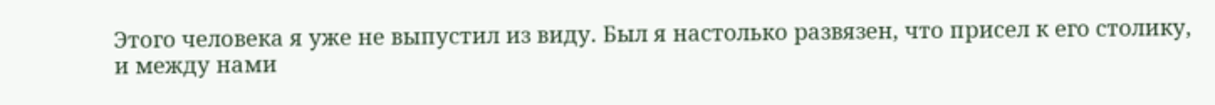Этого человека я уже не выпустил из виду. Был я настолько развязен, что присел к его столику, и между нами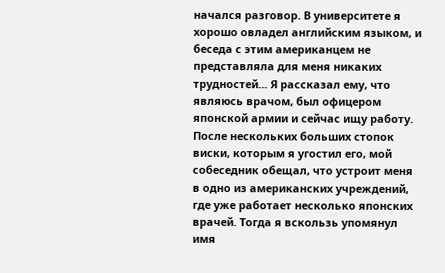начался разговор. В университете я хорошо овладел английским языком, и беседа с этим американцем не представляла для меня никаких трудностей... Я рассказал ему, что являюсь врачом, был офицером японской армии и сейчас ищу работу. После нескольких больших стопок виски, которым я угостил его, мой собеседник обещал, что устроит меня в одно из американских учреждений, где уже работает несколько японских врачей. Тогда я вскользь упомянул имя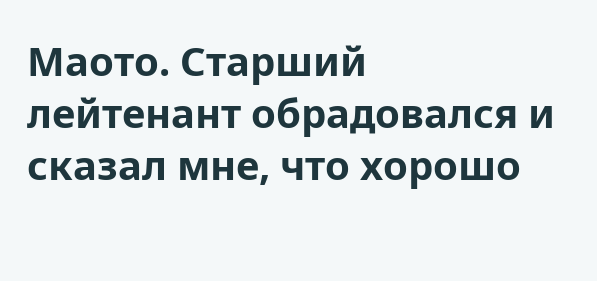Маото. Старший лейтенант обрадовался и сказал мне, что хорошо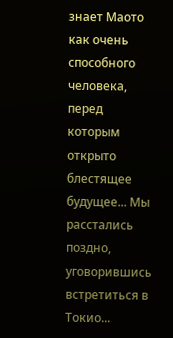знает Маото как очень способного человека, перед которым открыто блестящее будущее... Мы расстались поздно, уговорившись встретиться в Токио...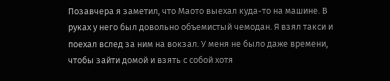Позавчера я заметил, что Маото выехал куда-то на машине. В руках у него был довольно объемистый чемодан. Я взял такси и поехал вслед за ним на вокзал. У меня не было даже времени, чтобы зайти домой и взять с собой хотя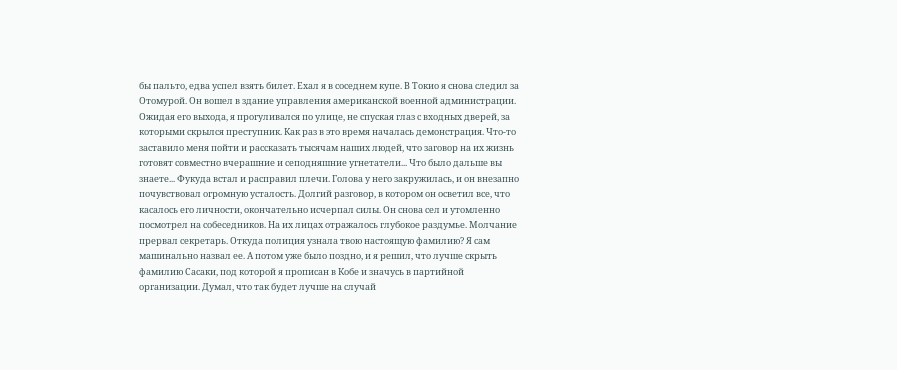бы пальто, едва успел взять билет. Ехал я в соседнем купе. В Токио я снова следил за Отомурой. Он вошел в здание управления американской военной администрации. Ожидая его выхода, я прогуливался по улице, не спуская глаз с входных дверей, за которыми скрылся преступник. Как раз в это время началась демонстрация. Что-то заставило меня пойти и рассказать тысячам наших людей, что заговор на их жизнь готовят совместно вчерашние и сеподняшние угнетатели... Что было дальше вы знаете... Фукуда встал и расправил плечи. Голова у него закружилась, и он внезапно почувствовал огромную усталость. Долгий разговор, в котором он осветил все, что касалось его личности, окончательно исчерпал силы. Он снова сел и утомленно посмотрел на собеседников. На их лицах отражалось глубокое раздумье. Молчание прервал секретарь. Откуда полиция узнала твою настоящую фамилию? Я сам машинально назвал ее. А потом уже было поздно, и я решил, что лучше скрыть фамилию Сасаки, под которой я прописан в Кобе и значусь в партийной организации. Думал, что так будет лучше на случай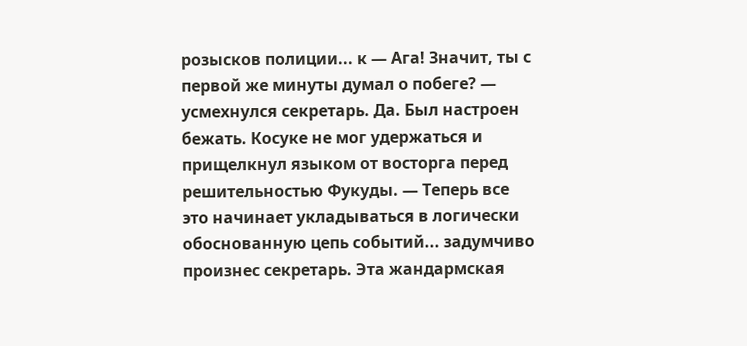розысков полиции... к — Ага! Значит, ты с первой же минуты думал о побеге? — усмехнулся секретарь. Да. Был настроен бежать. Косуке не мог удержаться и прищелкнул языком от восторга перед решительностью Фукуды. — Теперь все это начинает укладываться в логически обоснованную цепь событий... задумчиво произнес секретарь. Эта жандармская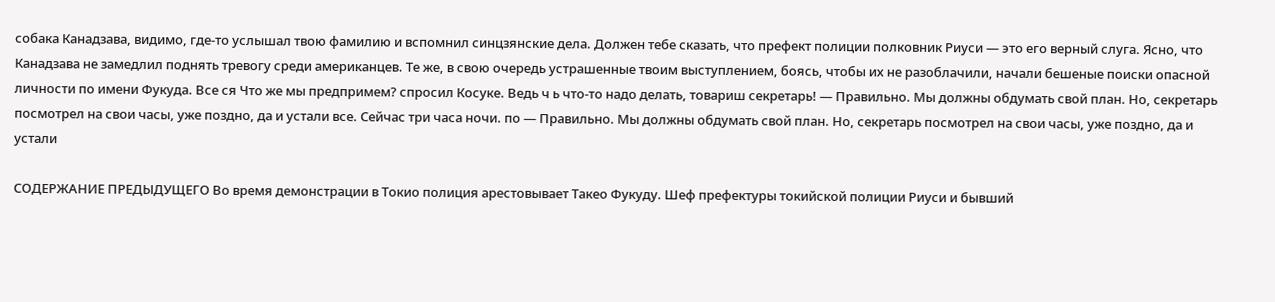собака Канадзава, видимо, где-то услышал твою фамилию и вспомнил синцзянские дела. Должен тебе сказать, что префект полиции полковник Риуси — это его верный слуга. Ясно, что Канадзава не замедлил поднять тревогу среди американцев. Те же, в свою очередь устрашенные твоим выступлением, боясь, чтобы их не разоблачили, начали бешеные поиски опасной личности по имени Фукуда. Все ся Что же мы предпримем? спросил Косуке. Ведь ч ь что-то надо делать, товариш секретарь! — Правильно. Мы должны обдумать свой план. Но, секретарь посмотрел на свои часы, уже поздно, да и устали все. Сейчас три часа ночи. по — Правильно. Мы должны обдумать свой план. Но, секретарь посмотрел на свои часы, уже поздно, да и устали

СОДЕРЖАНИЕ ПРЕДЫДУЩЕГО Во время демонстрации в Токио полиция арестовывает Такео Фукуду. Шеф префектуры токийской полиции Риуси и бывший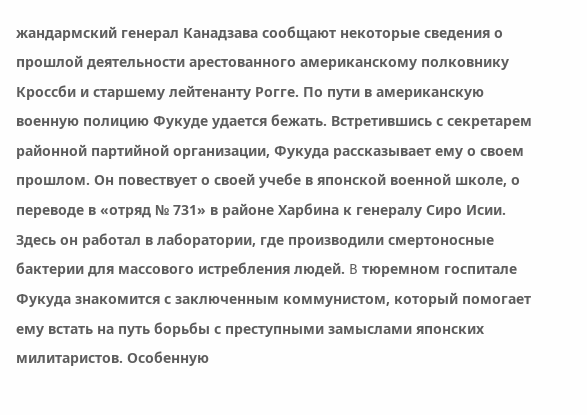жандармский генерал Канадзава сообщают некоторые сведения о прошлой деятельности арестованного американскому полковнику Кроссби и старшему лейтенанту Рогге. По пути в американскую военную полицию Фукуде удается бежать. Встретившись с секретарем районной партийной организации, Фукуда рассказывает ему о своем прошлом. Он повествует о своей учебе в японской военной школе, о переводе в «отряд № 731» в районе Харбина к генералу Сиро Исии. Здесь он работал в лаборатории, где производили смертоносные бактерии для массового истребления людей. B тюремном госпитале Фукуда знакомится с заключенным коммунистом, который помогает ему встать на путь борьбы с преступными замыслами японских милитаристов. Особенную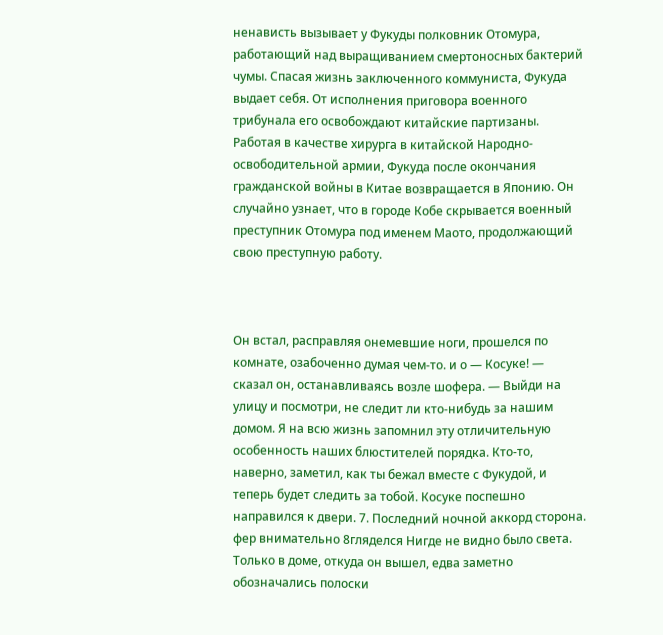ненависть вызывает у Фукуды полковник Отомура, работающий над выращиванием смертоносных бактерий чумы. Спасая жизнь заключенного коммуниста, Фукуда выдает себя. От исполнения приговора военного трибунала его освобождают китайские партизаны. Работая в качестве хирурга в китайской Народно-освободительной армии, Фукуда после окончания гражданской войны в Китае возвращается в Японию. Он случайно узнает, что в городе Кобе скрывается военный преступник Отомура под именем Маото, продолжающий свою преступную работу.



Он встал, расправляя онемевшие ноги, прошелся по комнате, озабоченно думая чем-то. и о — Косуке! — сказал он, останавливаясь возле шофера. — Выйди на улицу и посмотри, не следит ли кто-нибудь за нашим домом. Я на всю жизнь запомнил эту отличительную особенность наших блюстителей порядка. Кто-то, наверно, заметил, как ты бежал вместе с Фукудой, и теперь будет следить за тобой. Косуке поспешно направился к двери. 7. Последний ночной аккорд сторона. фер внимательно 8гляделся Нигде не видно было света. Только в доме, откуда он вышел, едва заметно обозначались полоски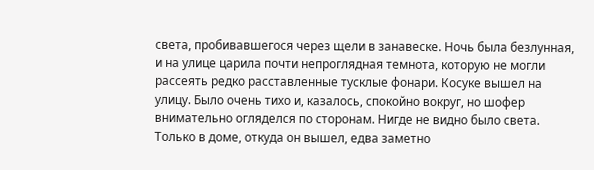света, пробивавшегося через щели в занавеске. Ночь была безлунная, и на улице царила почти непроглядная темнота, которую не могли рассеять редко расставленные тусклые фонари. Косуке вышел на улицу. Было очень тихо и, казалось, спокойно вокруг, но шофер внимательно огляделся по сторонам. Нигде не видно было света. Только в доме, откуда он вышел, едва заметно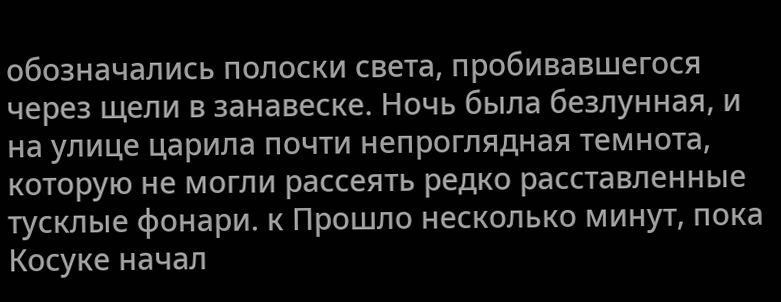обозначались полоски света, пробивавшегося через щели в занавеске. Ночь была безлунная, и на улице царила почти непроглядная темнота, которую не могли рассеять редко расставленные тусклые фонари. к Прошло несколько минут, пока Косуке начал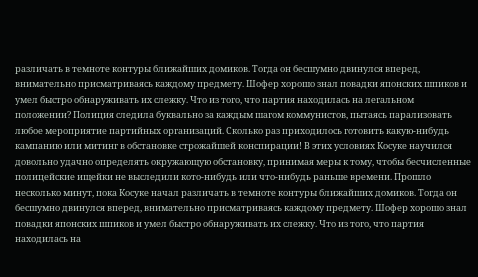различать в темноте контуры ближайших домиков. Тогда он бесшумно двинулся вперед, внимательно присматриваясь каждому предмету. Шофер хорошо знал повадки японских шпиков и умел быстро обнаруживать их слежку. Что из того, что партия находилась на легальном положении? Полиция следила буквально за каждым шагом коммунистов, пытаясь парализовать любое мероприятие партийных организаций. Сколько раз приходилось готовить какую-нибудь кампанию или митинг в обстановке строжайшей конспирации! В этих условиях Косуке научился довольно удачно определять окружающую обстановку, принимая меры к тому, чтобы бесчисленные полицейские ищейки не выследили кото-нибудь или что-нибудь раньше времени. Прошло несколько минут, пока Косуке начал различать в темноте контуры ближайших домиков. Тогда он бесшумно двинулся вперед, внимательно присматриваясь каждому предмету. Шофер хорошо знал повадки японских шпиков и умел быстро обнаруживать их слежку. Что из того, что партия находилась на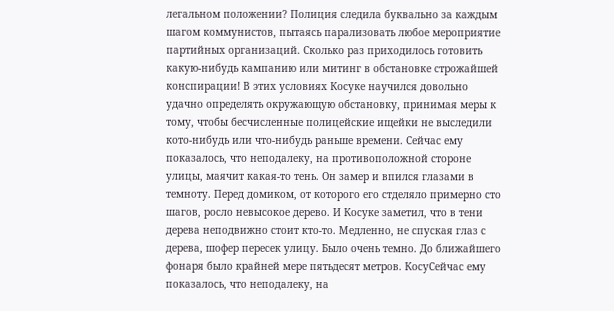легальном положении? Полиция следила буквально за каждым шагом коммунистов, пытаясь парализовать любое мероприятие партийных организаций. Сколько раз приходилось готовить какую-нибудь кампанию или митинг в обстановке строжайшей конспирации! В этих условиях Косуке научился довольно удачно определять окружающую обстановку, принимая меры к тому, чтобы бесчисленные полицейские ищейки не выследили кото-нибудь или что-нибудь раньше времени. Сейчас ему показалось, что неподалеку, на противоположной стороне улицы, маячит какая-то тень. Он замер и впился глазами в темноту. Перед домиком, от которого его стделяло примерно сто шагов, росло невысокое дерево. И Косуке заметил, что в тени дерева неподвижно стоит кто-то. Медленно, не спуская глаз с дерева, шофер пересек улицу. Было очень темно. До ближайшего фонаря было крайней мере пятьдесят метров. КосуСейчас ему показалось, что неподалеку, на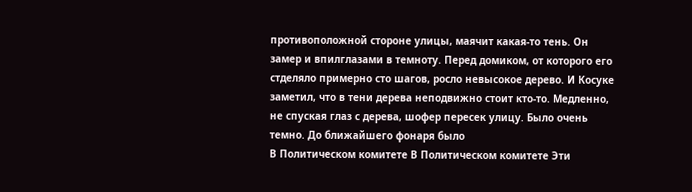противоположной стороне улицы, маячит какая-то тень. Он замер и впилглазами в темноту. Перед домиком, от которого его стделяло примерно сто шагов, росло невысокое дерево. И Косуке заметил, что в тени дерева неподвижно стоит кто-то. Медленно, не спуская глаз с дерева, шофер пересек улицу. Было очень темно. До ближайшего фонаря было
В Политическом комитете В Политическом комитете Эти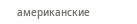американские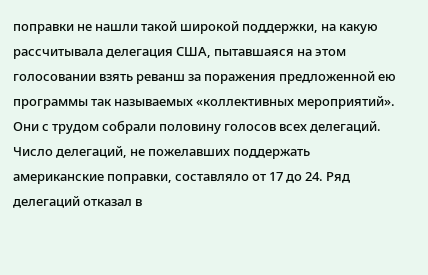поправки не нашли такой широкой поддержки, на какую рассчитывала делегация США, пытавшаяся на этом голосовании взять реванш за поражения предложенной ею программы так называемых «коллективных мероприятий». Они с трудом собрали половину голосов всех делегаций. Число делегаций, не пожелавших поддержать американские поправки, составляло от 17 до 24. Ряд делегаций отказал в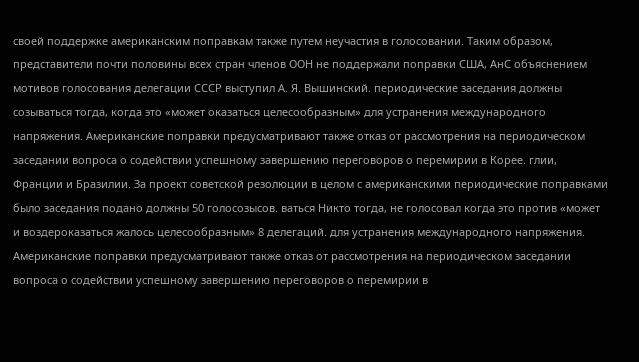своей поддержке американским поправкам также путем неучастия в голосовании. Таким образом, представители почти половины всех стран членов ООН не поддержали поправки США, АнС объяснением мотивов голосования делегации СССР выступил А. Я. Вышинский. периодические заседания должны созываться тогда, когда это «может оказаться целесообразным» для устранения международного напряжения. Американские поправки предусматривают также отказ от рассмотрения на периодическом заседании вопроса о содействии успешному завершению переговоров о перемирии в Корее. глии, Франции и Бразилии. За проект советской резолюции в целом с американскими периодические поправками было заседания подано должны 50 голосозысов. ваться Никто тогда, не голосовал когда это против «может и воздероказаться жалось целесообразным» 8 делегаций. для устранения международного напряжения. Американские поправки предусматривают также отказ от рассмотрения на периодическом заседании вопроса о содействии успешному завершению переговоров о перемирии в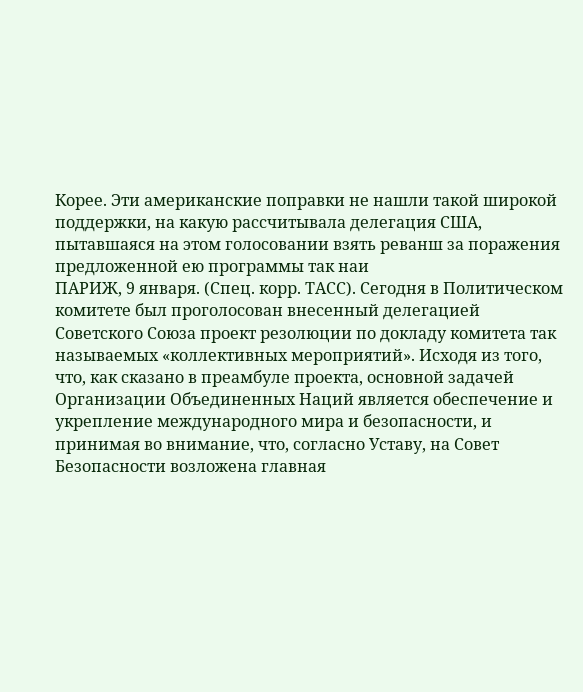Корее. Эти американские поправки не нашли такой широкой поддержки, на какую рассчитывала делегация США, пытавшаяся на этом голосовании взять реванш за поражения предложенной ею программы так наи
ПАРИЖ, 9 января. (Спец. корр. ТАСС). Сегодня в Политическом комитете был проголосован внесенный делегацией Советского Союза проект резолюции по докладу комитета так называемых «коллективных мероприятий». Исходя из того, что, как сказано в преамбуле проекта, основной задачей Организации Объединенных Наций является обеспечение и укрепление международного мира и безопасности, и принимая во внимание, что, согласно Уставу, на Совет Безопасности возложена главная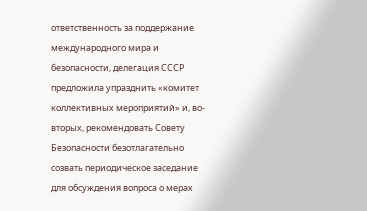ответственность за поддержание международного мира и безопасности, делегация СССР предложила упразднить «комитет коллективных мероприятий» и, во-вторых, рекомендовать Совету Безопасности безотлагательно созвать периодическое заседание для обсуждения вопроса о мерах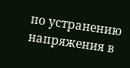по устранению напряжения в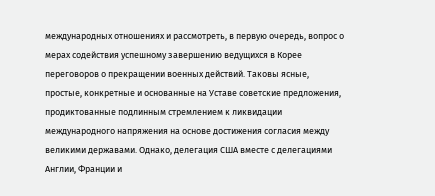международных отношениях и рассмотреть, в первую очередь, вопрос о мерах содействия успешному завершению ведущихся в Корее переговоров о прекращении военных действий. Таковы ясные, простые, конкретные и основанные на Уставе советские предложения, продиктованные подлинным стремлением к ликвидации международного напряжения на основе достижения согласия между великими державами. Однако, делегация США вместе с делегациями Англии, Франции и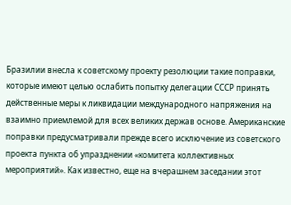Бразилии внесла к советскому проекту резолюции такие поправки, которые имеют целью ослабить попытку делегации СССР принять действенные меры к ликвидации международного напряжения на взаимно приемлемой для всех великих держав основе. Американские поправки предусматривали прежде всего исключение из советского проекта пункта об упразднении «комитета коллективных мероприятий». Как известно, еще на вчерашнем заседании этот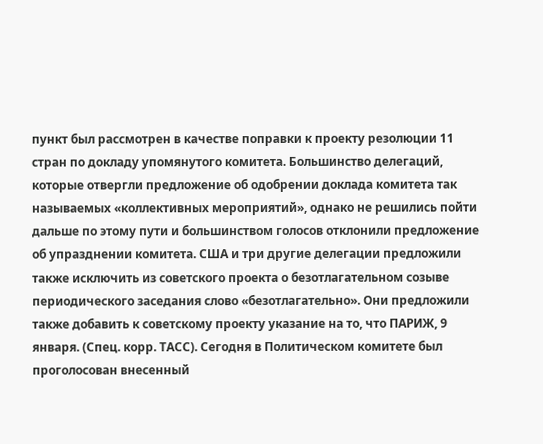пункт был рассмотрен в качестве поправки к проекту резолюции 11 стран по докладу упомянутого комитета. Большинство делегаций, которые отвергли предложение об одобрении доклада комитета так называемых «коллективных мероприятий», однако не решились пойти дальше по этому пути и большинством голосов отклонили предложение об упразднении комитета. США и три другие делегации предложили также исключить из советского проекта о безотлагательном созыве периодического заседания слово «безотлагательно». Они предложили также добавить к советскому проекту указание на то, что ПАРИЖ, 9 января. (Спец. корр. ТАСС). Сегодня в Политическом комитете был проголосован внесенный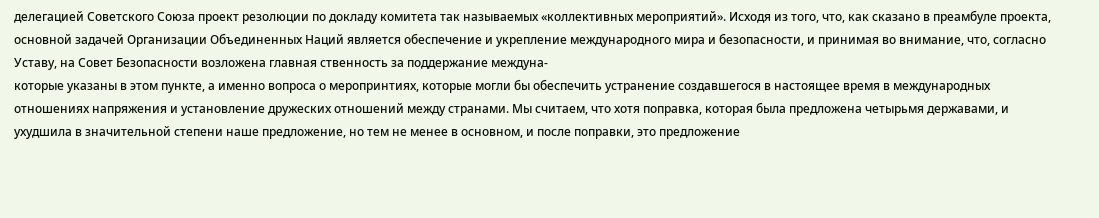делегацией Советского Союза проект резолюции по докладу комитета так называемых «коллективных мероприятий». Исходя из того, что, как сказано в преамбуле проекта, основной задачей Организации Объединенных Наций является обеспечение и укрепление международного мира и безопасности, и принимая во внимание, что, согласно Уставу, на Совет Безопасности возложена главная ственность за поддержание междуна-
которые указаны в этом пункте, а именно вопроса о меропринтиях, которые могли бы обеспечить устранение создавшегося в настоящее время в международных отношениях напряжения и установление дружеских отношений между странами. Мы считаем, что хотя поправка, которая была предложена четырьмя державами, и ухудшила в значительной степени наше предложение, но тем не менее в основном, и после поправки, это предложение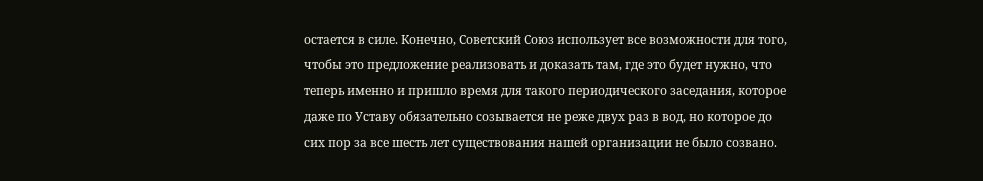остается в силе. Конечно, Советский Союз использует все возможности для того, чтобы это предложение реализовать и доказать там, где это будет нужно, что теперь именно и пришло время для такого периодического заседания, которое даже по Уставу обязательно созывается не реже двух раз в вод, но которое до сих пор за все шесть лет существования нашей организации не было созвано.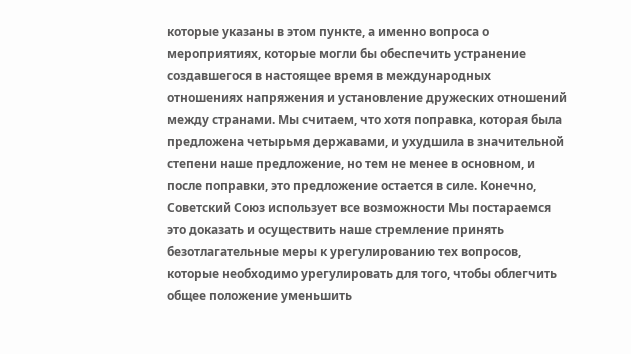которые указаны в этом пункте, а именно вопроса о мероприятиях, которые могли бы обеспечить устранение создавшегося в настоящее время в международных отношениях напряжения и установление дружеских отношений между странами. Мы считаем, что хотя поправка, которая была предложена четырьмя державами, и ухудшила в значительной степени наше предложение, но тем не менее в основном, и после поправки, это предложение остается в силе. Конечно, Советский Союз использует все возможности Мы постараемся это доказать и осуществить наше стремление принять безотлагательные меры к урегулированию тех вопросов, которые необходимо урегулировать для того, чтобы облегчить общее положение уменьшить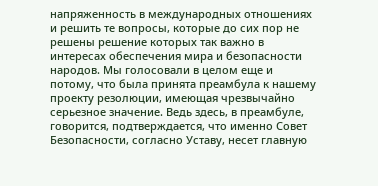напряженность в международных отношениях и решить те вопросы, которые до сих пор не решены решение которых так важно в интересах обеспечения мира и безопасности народов. Мы голосовали в целом еще и потому, что была принята преамбула к нашему проекту резолюции, имеющая чрезвычайно серьезное значение. Ведь здесь, в преамбуле, говорится, подтверждается, что именно Совет Безопасности, согласно Уставу, несет главную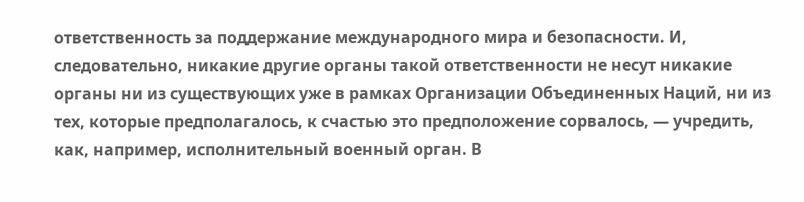ответственность за поддержание международного мира и безопасности. И, следовательно, никакие другие органы такой ответственности не несут никакие органы ни из существующих уже в рамках Организации Объединенных Наций, ни из тех, которые предполагалось, к счастью это предположение сорвалось, — учредить, как, например, исполнительный военный орган. В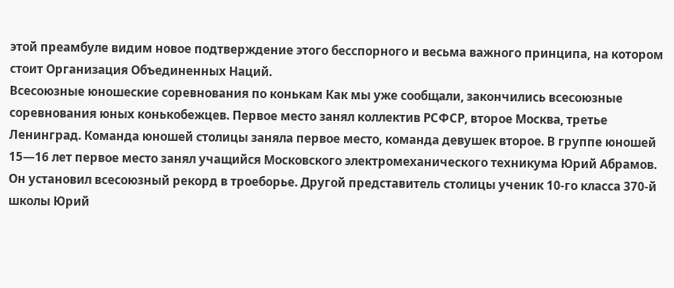этой преамбуле видим новое подтверждение этого бесспорного и весьма важного принципа, на котором стоит Организация Объединенных Наций.
Всесоюзные юношеские соревнования по конькам Как мы уже сообщали, закончились всесоюзные соревнования юных конькобежцев. Первое место занял коллектив РСФСР, второе Москва, третье Ленинград. Команда юношей столицы заняла первое место, команда девушек второе. В группе юношей 15—16 лет первое место занял учащийся Московского электромеханического техникума Юрий Абрамов. Он установил всесоюзный рекорд в троеборье. Другой представитель столицы ученик 10-го класса 370-й школы Юрий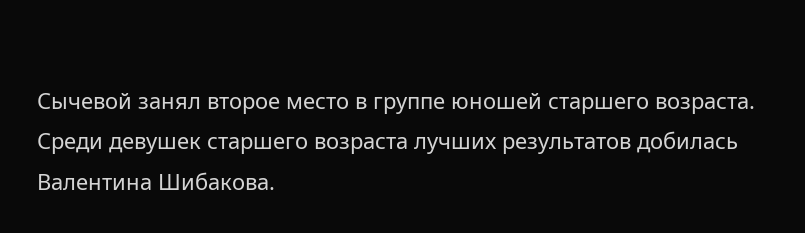Сычевой занял второе место в группе юношей старшего возраста. Среди девушек старшего возраста лучших результатов добилась Валентина Шибакова.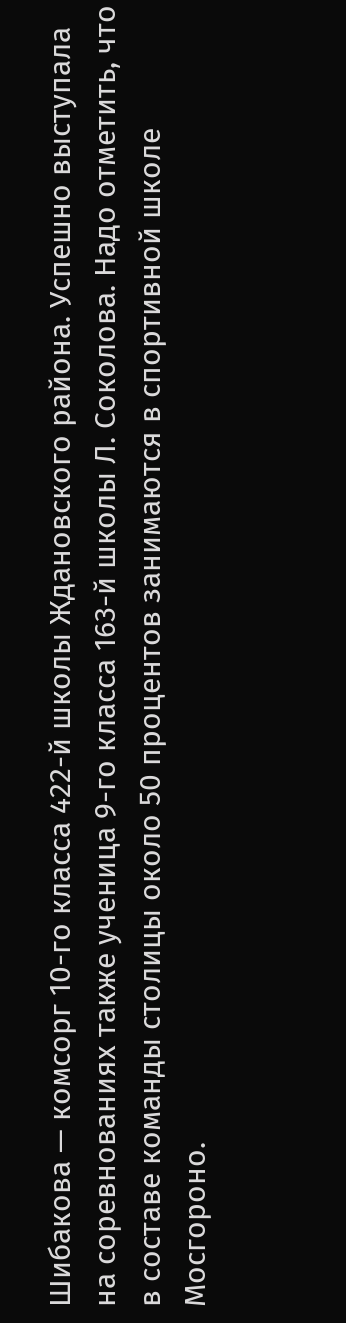Шибакова — комсорг 10-го класса 422-й школы Ждановского района. Успешно выступала на соревнованиях также ученица 9-го класса 163-й школы Л. Соколова. Надо отметить, что в составе команды столицы около 50 процентов занимаются в спортивной школе Мосгороно.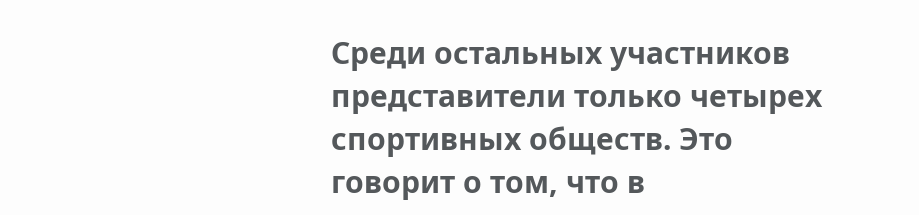Среди остальных участников представители только четырех спортивных обществ. Это говорит о том, что в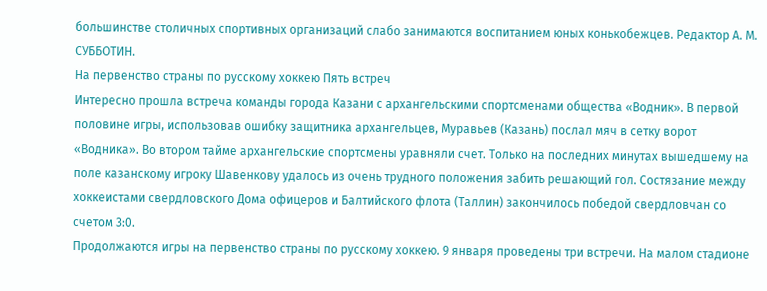большинстве столичных спортивных организаций слабо занимаются воспитанием юных конькобежцев. Редактор А. М. СУББОТИН.
На первенство страны по русскому хоккею Пять встреч
Интересно прошла встреча команды города Казани с архангельскими спортсменами общества «Водник». В первой половине игры, использовав ошибку защитника архангельцев, Муравьев (Казань) послал мяч в сетку ворот «Водника». Во втором тайме архангельские спортсмены уравняли счет. Только на последних минутах вышедшему на поле казанскому игроку Шавенкову удалось из очень трудного положения забить решающий гол. Состязание между хоккеистами свердловского Дома офицеров и Балтийского флота (Таллин) закончилось победой свердловчан со счетом 3:0.
Продолжаются игры на первенство страны по русскому хоккею. 9 января проведены три встречи. На малом стадионе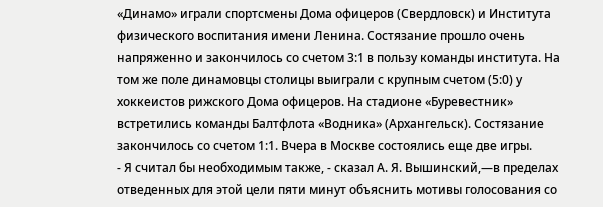«Динамо» играли спортсмены Дома офицеров (Свердловск) и Института физического воспитания имени Ленина. Состязание прошло очень напряженно и закончилось со счетом 3:1 в пользу команды института. На том же поле динамовцы столицы выиграли с крупным счетом (5:0) у хоккеистов рижского Дома офицеров. На стадионе «Буревестник» встретились команды Балтфлота «Водника» (Архангельск). Состязание закончилось со счетом 1:1. Вчера в Москве состоялись еще две игры.
- Я считал бы необходимым также, - сказал А. Я. Вышинский,—в пределах отведенных для этой цели пяти минут объяснить мотивы голосования со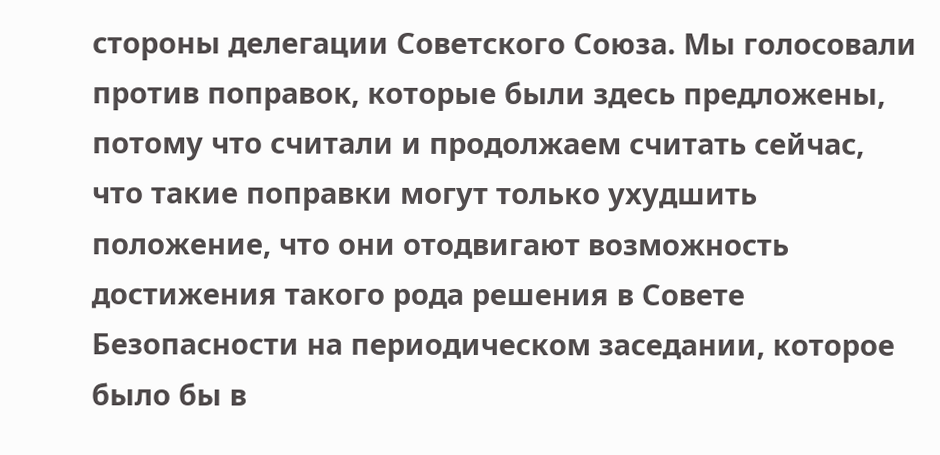стороны делегации Советского Союза. Мы голосовали против поправок, которые были здесь предложены, потому что считали и продолжаем считать сейчас, что такие поправки могут только ухудшить положение, что они отодвигают возможность достижения такого рода решения в Совете Безопасности на периодическом заседании, которое было бы в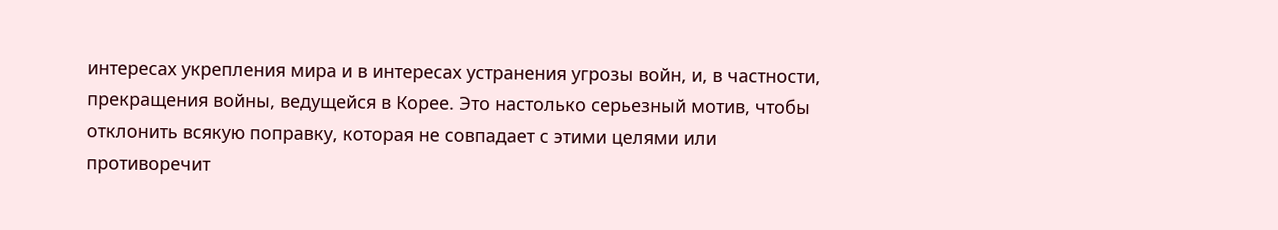интересах укрепления мира и в интересах устранения угрозы войн, и, в частности, прекращения войны, ведущейся в Корее. Это настолько серьезный мотив, чтобы отклонить всякую поправку, которая не совпадает с этими целями или противоречит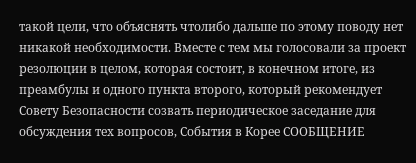такой цели, что объяснять чтолибо дальше по этому поводу нет никакой необходимости. Вместе с тем мы голосовали за проект резолюции в целом, которая состоит, в конечном итоге, из преамбулы и одного пункта второго, который рекомендует Совету Безопасности созвать периодическое заседание для обсуждения тех вопросов, События в Корее СООБЩЕНИЕ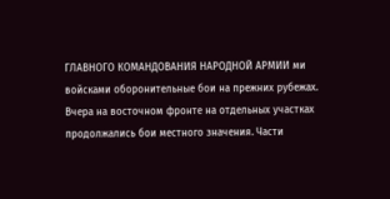ГЛАВНОГО КОМАНДОВАНИЯ НАРОДНОЙ АРМИИ ми войсками оборонительные бои на прежних рубежах. Вчера на восточном фронте на отдельных участках продолжались бои местного значения. Части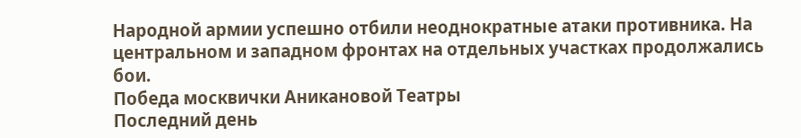Народной армии успешно отбили неоднократные атаки противника. На центральном и западном фронтах на отдельных участках продолжались бои.
Победа москвички Аникановой Театры
Последний день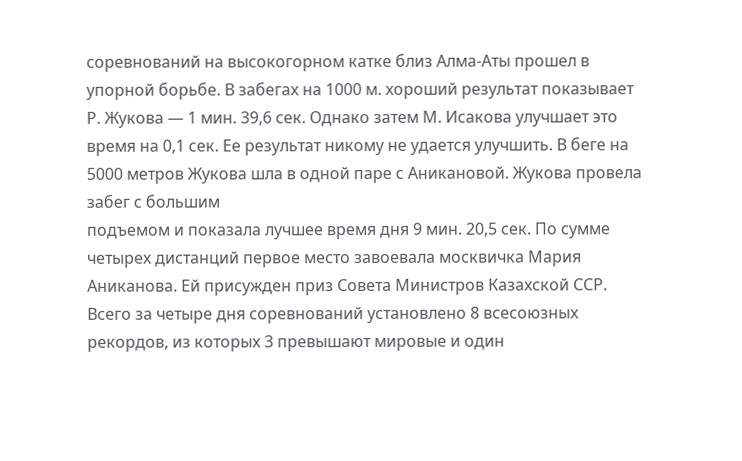соревнований на высокогорном катке близ Алма-Аты прошел в упорной борьбе. В забегах на 1000 м. хороший результат показывает Р. Жукова — 1 мин. 39,6 сек. Однако затем М. Исакова улучшает это время на 0,1 сек. Ее результат никому не удается улучшить. В беге на 5000 метров Жукова шла в одной паре с Аникановой. Жукова провела забег с большим
подъемом и показала лучшее время дня 9 мин. 20,5 сек. По сумме четырех дистанций первое место завоевала москвичка Мария Аниканова. Ей присужден приз Совета Министров Казахской ССР. Всего за четыре дня соревнований установлено 8 всесоюзных рекордов, из которых 3 превышают мировые и один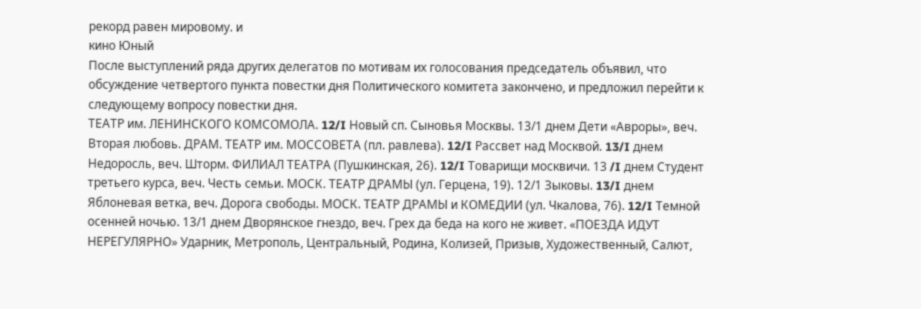рекорд равен мировому. и
кино Юный
После выступлений ряда других делегатов по мотивам их голосования председатель объявил, что обсуждение четвертого пункта повестки дня Политического комитета закончено, и предложил перейти к следующему вопросу повестки дня.
ТЕАТР им. ЛЕНИНСКОГО КОМСОМОЛА. 12/I Новый сп. Сыновья Москвы. 13/1 днем Дети «Авроры», веч. Вторая любовь. ДРАМ. ТЕАТР им. МОССОВЕТА (пл. равлева). 12/I Рассвет над Москвой. 13/I днем Недоросль, веч. Шторм. ФИЛИАЛ ТЕАТРА (Пушкинская, 26). 12/I Товарищи москвичи. 13 /I днем Студент третьего курса, веч. Честь семьи. МОСК. ТЕАТР ДРАМЫ (ул. Герцена, 19). 12/1 Зыковы. 13/I днем Яблоневая ветка, веч. Дорога свободы. МОСК. ТЕАТР ДРАМЫ и КОМЕДИИ (ул. Чкалова, 76). 12/I Темной осенней ночью. 13/1 днем Дворянское гнездо, веч. Грех да беда на кого не живет. «ПОЕЗДА ИДУТ НЕРЕГУЛЯРНО» Ударник, Метрополь, Центральный, Родина, Колизей, Призыв, Художественный, Салют,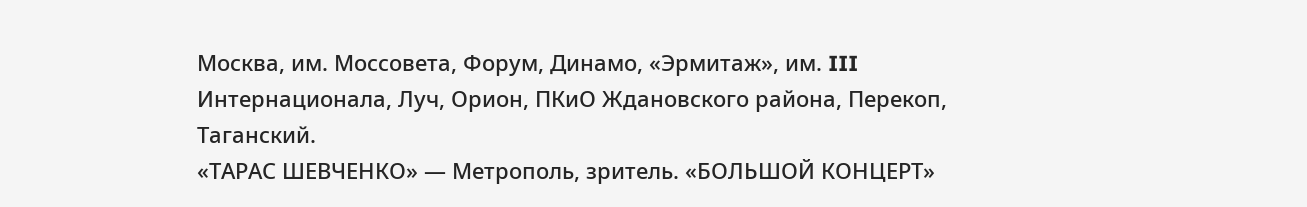Москва, им. Моссовета, Форум, Динамо, «Эрмитаж», им. III Интернационала, Луч, Орион, ПКиО Ждановского района, Перекоп, Таганский.
«ТАРАС ШЕВЧЕНКО» — Метрополь, зритель. «БОЛЬШОЙ КОНЦЕРТ»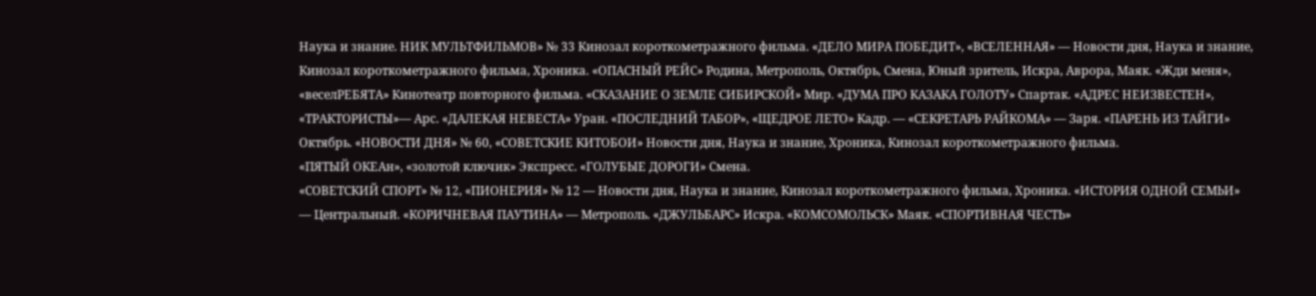Наука и знание. НИК МУЛЬТФИЛЬМОВ» № 33 Кинозал короткометражного фильма. «ДЕЛО МИРА ПОБЕДИТ», «ВСЕЛЕННАЯ» — Новости дня, Наука и знание, Кинозал короткометражного фильма, Хроника. «ОПАСНЫЙ РЕЙС» Родина, Метрополь, Октябрь, Смена, Юный зритель, Искра, Аврора, Маяк. «Жди меня», «веселРЕБЯТА» Кинотеатр повторного фильма. «СКАЗАНИЕ О ЗЕМЛЕ СИБИРСКОЙ» Мир. «ДУМА ПРО КАЗАКА ГОЛОТУ» Спартак. «АДРЕС НЕИЗВЕСТЕН», «ТРАКТОРИСТЫ»— Арс. «ДАЛЕКАЯ НЕВЕСТА» Уран. «ПОСЛЕДНИЙ ТАБОР», «ЩЕДРОЕ ЛЕТО» Кадр. — «СЕКРЕТАРЬ РАЙКОМА» — Заря. «ПАРЕНЬ ИЗ ТАЙГИ» Октябрь. «НОВОСТИ ДНЯ» № 60, «СОВЕТСКИЕ КИТОБОИ» Новости дня, Наука и знание, Хроника, Кинозал короткометражного фильма.
«ПЯТЫЙ ОКЕАн», «золотой ключик» Экспресс. «ГОЛУБЫЕ ДОРОГИ» Смена.
«СОВЕТСКИЙ СПОРТ» № 12, «ПИОНЕРИЯ» № 12 — Новости дня, Наука и знание, Кинозал короткометражного фильма, Хроника. «ИСТОРИЯ ОДНОЙ СЕМЬИ» — Центральный. «КОРИЧНЕВАЯ ПАУТИНА» — Метрополь. «ДЖУЛЬБАРС» Искра. «КОМСОМОЛЬСК» Маяк. «СПОРТИВНАЯ ЧЕСТЬ»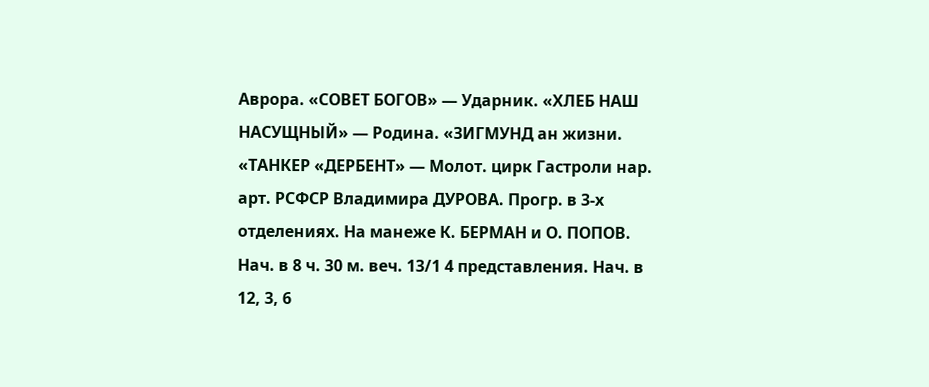Аврора. «СОВЕТ БОГОВ» — Ударник. «ХЛЕБ НАШ НАСУЩНЫЙ» — Родина. «ЗИГМУНД ан жизни. «ТАНКЕР «ДЕРБЕНТ» — Молот. цирк Гастроли нар. арт. РСФСР Владимира ДУРОВА. Прогр. в 3-х отделениях. На манеже К. БЕРМАН и О. ПОПОВ. Нач. в 8 ч. 30 м. веч. 13/1 4 представления. Нач. в 12, 3, 6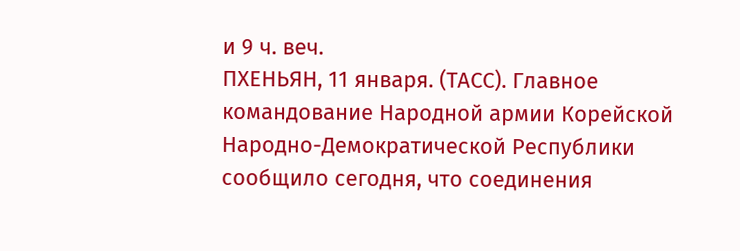и 9 ч. веч.
ПХЕНЬЯН, 11 января. (ТАСС). Главное командование Народной армии Корейской Народно-Демократической Республики сообщило сегодня, что соединения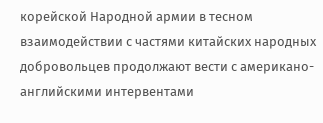корейской Народной армии в тесном взаимодействии с частями китайских народных добровольцев продолжают вести с американо-английскими интервентами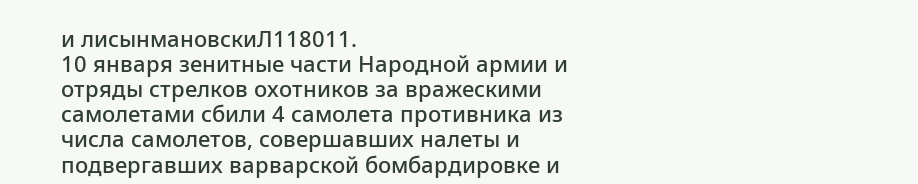и лисынмановскиЛ118011.
10 января зенитные части Народной армии и отряды стрелков охотников за вражескими самолетами сбили 4 самолета противника из числа самолетов, совершавших налеты и подвергавших варварской бомбардировке и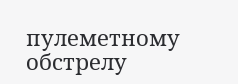пулеметному обстрелу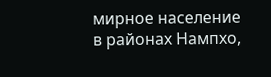мирное население в районах Нампхо,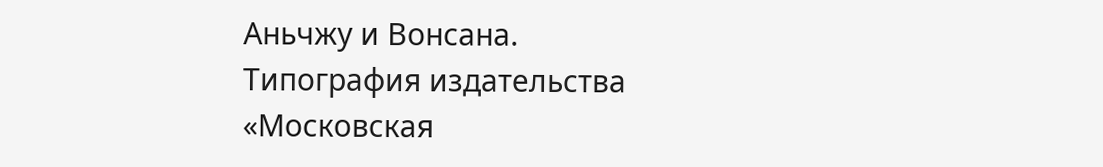Аньчжу и Вонсана.
Типография издательства «Московская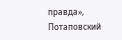правда», Потаповский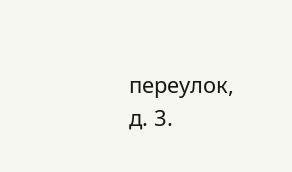переулок, д. 3.